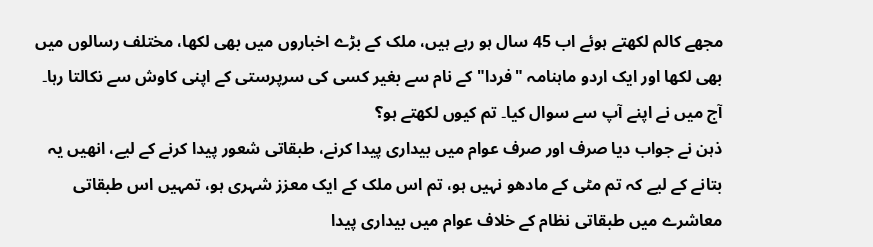مجھے کالم لکھتے ہوئے اب 45 سال ہو رہے ہیں، ملک کے بڑے اخباروں میں بھی لکھا، مختلف رسالوں میں بھی لکھا اور ایک اردو ماہنامہ "فردا" کے نام سے بغیر کسی کی سرپرستی کے اپنی کاوش سے نکالتا رہا۔ آج میں نے اپنے آپ سے سوال کیا۔ تم کیوں لکھتے ہو؟
ذہن نے جواب دیا صرف اور صرف عوام میں بیداری پیدا کرنے، طبقاتی شعور پیدا کرنے کے لیے، انھیں یہ بتانے کے لیے کہ تم مٹی کے مادھو نہیں ہو، تم اس ملک کے ایک معزز شہری ہو، تمہیں اس طبقاتی معاشرے میں طبقاتی نظام کے خلاف عوام میں بیداری پیدا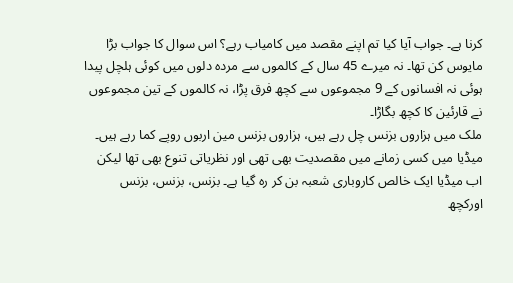کرنا ہے۔ جواب آیا کیا تم اپنے مقصد میں کامیاب رہے؟ اس سوال کا جواب بڑا مایوس کن تھا۔ نہ میرے 45 سال کے کالموں سے مردہ دلوں میں کوئی ہلچل پیدا ہوئی نہ افسانوں کے 9 مجموعوں سے کچھ فرق پڑا، نہ کالموں کے تین مجموعوں نے قارئین کا کچھ بگاڑا۔
ملک میں ہزاروں بزنس چل رہے ہیں، ہزاروں بزنس مین اربوں روپے کما رہے ہیں۔ میڈیا میں کسی زمانے میں مقصدیت بھی تھی اور نظریاتی تنوع بھی تھا لیکن اب میڈیا ایک خالص کاروباری شعبہ بن کر رہ گیا ہے۔ بزنس، بزنس، بزنس اورکچھ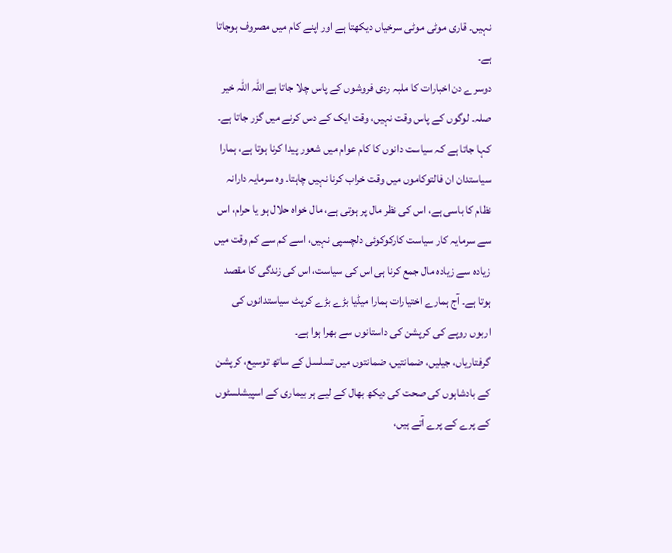نہیں۔ قاری موٹی موٹی سرخیاں دیکھتا ہے اور اپنے کام میں مصروف ہوجاتا ہے۔
دوسرے دن اخبارات کا ملبہ ردی فروشوں کے پاس چلا جاتا ہے اللہ اللہ خیر صلہ۔ لوگوں کے پاس وقت نہیں، وقت ایک کے دس کرنے میں گزر جاتا ہے۔ کہا جاتا ہے کہ سیاست دانوں کا کام عوام میں شعور پیدا کرنا ہوتا ہے، ہمارا سیاستدان ان فالتوکاموں میں وقت خراب کرنا نہیں چاہتا۔ وہ سرمایہ دارانہ نظام کا باسی ہے، اس کی نظر مال پر ہوتی ہے، مال خواہ حلال ہو یا حرام، اس سے سرمایہ کار سیاست کارکوکوئی دلچسپی نہیں، اسے کم سے کم وقت میں زیادہ سے زیادہ مال جمع کرنا ہی اس کی سیاست، اس کی زندگی کا مقصد ہوتا ہے۔ آج ہمارے اختیارات ہمارا میڈیا بڑے بڑے کرپٹ سیاستدانوں کی اربوں روپے کی کرپشن کی داستانوں سے بھرا ہوا ہے۔
گرفتاریاں، جیلیں، ضمانتیں، ضمانتوں میں تسلسل کے ساتھ توسیع، کرپشن کے بادشاہوں کی صحت کی دیکھ بھال کے لیے ہر بیماری کے اسپیشلسٹوں کے پرے کے پرے آتے ہیں،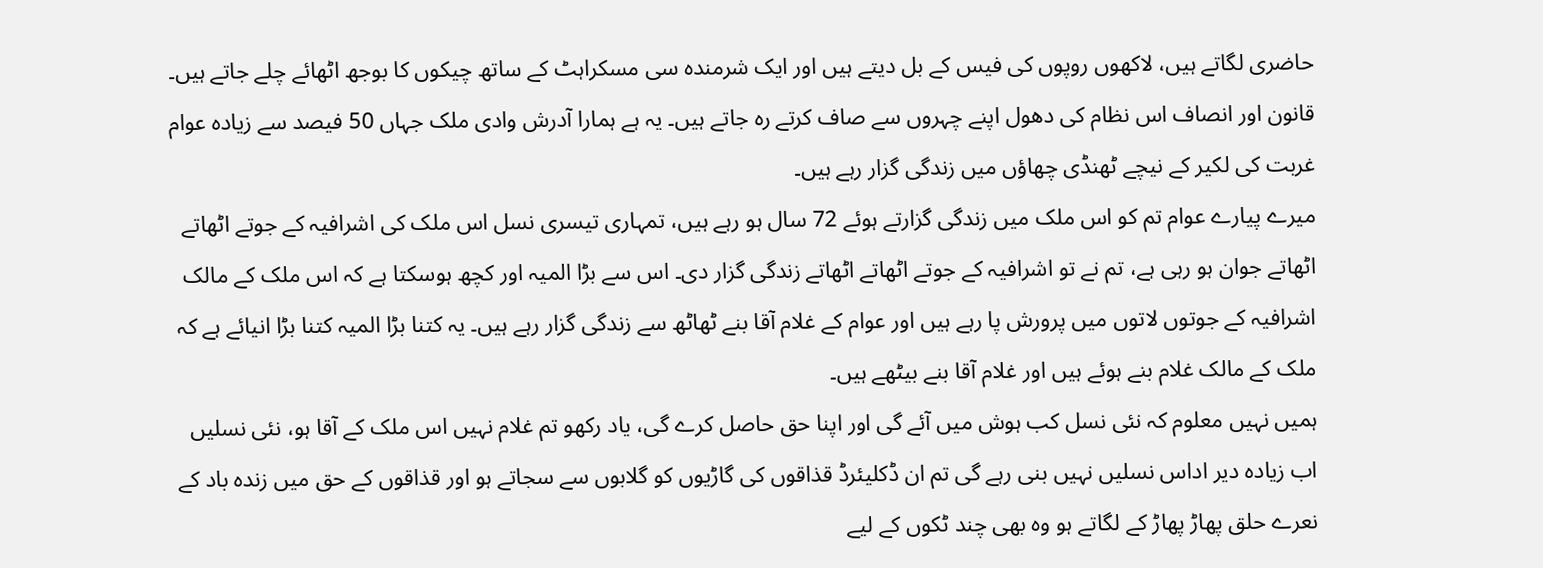حاضری لگاتے ہیں، لاکھوں روپوں کی فیس کے بل دیتے ہیں اور ایک شرمندہ سی مسکراہٹ کے ساتھ چیکوں کا بوجھ اٹھائے چلے جاتے ہیں۔ قانون اور انصاف اس نظام کی دھول اپنے چہروں سے صاف کرتے رہ جاتے ہیں۔ یہ ہے ہمارا آدرش وادی ملک جہاں 50 فیصد سے زیادہ عوام غربت کی لکیر کے نیچے ٹھنڈی چھاؤں میں زندگی گزار رہے ہیں۔
میرے پیارے عوام تم کو اس ملک میں زندگی گزارتے ہوئے 72 سال ہو رہے ہیں، تمہاری تیسری نسل اس ملک کی اشرافیہ کے جوتے اٹھاتے اٹھاتے جوان ہو رہی ہے، تم نے تو اشرافیہ کے جوتے اٹھاتے اٹھاتے زندگی گزار دی۔ اس سے بڑا المیہ اور کچھ ہوسکتا ہے کہ اس ملک کے مالک اشرافیہ کے جوتوں لاتوں میں پرورش پا رہے ہیں اور عوام کے غلام آقا بنے ٹھاٹھ سے زندگی گزار رہے ہیں۔ یہ کتنا بڑا المیہ کتنا بڑا انیائے ہے کہ ملک کے مالک غلام بنے ہوئے ہیں اور غلام آقا بنے بیٹھے ہیں۔
ہمیں نہیں معلوم کہ نئی نسل کب ہوش میں آئے گی اور اپنا حق حاصل کرے گی، یاد رکھو تم غلام نہیں اس ملک کے آقا ہو، نئی نسلیں اب زیادہ دیر اداس نسلیں نہیں بنی رہے گی تم ان ڈکلیئرڈ قذاقوں کی گاڑیوں کو گلابوں سے سجاتے ہو اور قذاقوں کے حق میں زندہ باد کے نعرے حلق پھاڑ پھاڑ کے لگاتے ہو وہ بھی چند ٹکوں کے لیے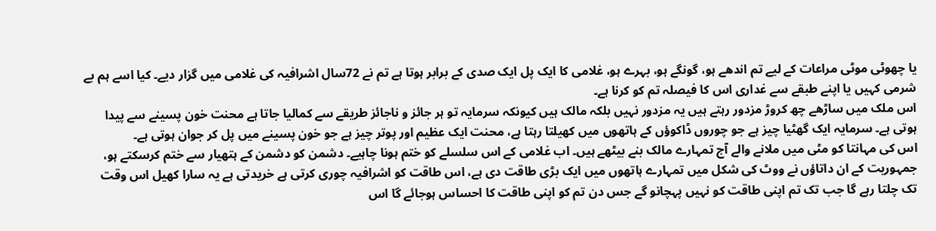یا چھوٹی موٹی مراعات کے لیے تم اندھے ہو، گونگے ہو، بہرے ہو، غلامی کا ایک پل ایک صدی کے برابر ہوتا ہے تم نے 72سال اشرافیہ کی غلامی میں گزار دیے۔ کیا اسے ہم بے شرمی کہیں یا اپنے طبقے سے غداری اس کا فیصلہ تم کو کرنا ہے۔
اس ملک میں ساڑھے چھ کروڑ مزدور رہتے ہیں یہ مزدور نہیں بلکہ مالک ہیں کیونکہ سرمایہ تو ہر جائز و ناجائز طریقے سے کمالیا جاتا ہے محنت خون پسینے سے پیدا ہوتی ہے۔ سرمایہ ایک گھٹیا چیز ہے جو چوروں ڈاکوؤں کے ہاتھوں میں کھیلتا رہتا ہے، محنت ایک عظیم اور پوتر چیز ہے جو خون پسینے میں پل کر جوان ہوتی ہے۔
اس کی مہانتا کو مٹی میں ملانے والے آج تمہارے مالک بنے بیٹھے ہیں۔ اب غلامی کے اس سلسلے کو ختم ہونا چاہیے۔ دشمن کو دشمن کے ہتھیار سے ختم کرسکتے ہو، جمہوریت کے ان داتاؤں نے ووٹ کی شکل میں تمہارے ہاتھوں میں ایک بڑی طاقت دی ہے، اس طاقت کو اشرافیہ چوری کرتی ہے خریدتی ہے یہ سارا کھیل اس وقت تک چلتا رہے گا جب تک تم اپنی طاقت کو نہیں پہچانو گے جس دن تم کو اپنی طاقت کا احساس ہوجائے گا اس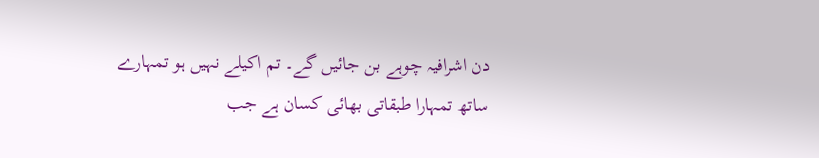دن اشرافیہ چوہے بن جائیں گے۔ تم اکیلے نہیں ہو تمہارے ساتھ تمہارا طبقاتی بھائی کسان ہے جب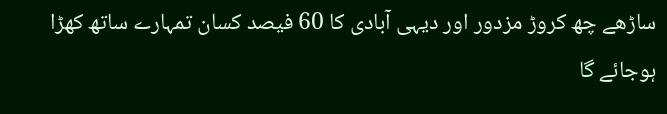ساڑھے چھ کروڑ مزدور اور دیہی آبادی کا 60 فیصد کسان تمہارے ساتھ کھڑا ہوجائے گا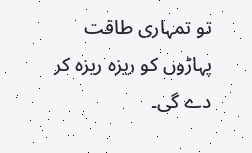تو تمہاری طاقت پہاڑوں کو ریزہ ریزہ کر دے گی۔